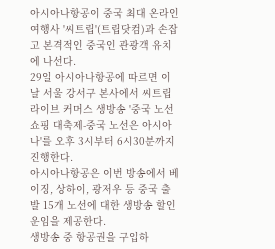아시아나항공이 중국 최대 온라인 여행사 '씨트립'(트립닷컴)과 손잡고 본격적인 중국인 관광객 유치에 나선다.
29일 아시아나항공에 따르면 이날 서울 강서구 본사에서 씨트립 라이브 커머스 생방송 '중국 노선 쇼핑 대축제-중국 노선은 아시아나'를 오후 3시부터 6시30분까지 진행한다.
아시아나항공은 이번 방송에서 베이징, 상하이, 광저우 등 중국 출발 15개 노선에 대한 생방송 할인 운임을 제공한다.
생방송 중 항공권을 구입하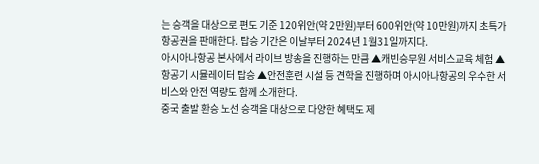는 승객을 대상으로 편도 기준 120위안(약 2만원)부터 600위안(약 10만원)까지 초특가 항공권을 판매한다. 탑승 기간은 이날부터 2024년 1월31일까지다.
아시아나항공 본사에서 라이브 방송을 진행하는 만큼 ▲캐빈승무원 서비스교육 체험 ▲항공기 시뮬레이터 탑승 ▲안전훈련 시설 등 견학을 진행하며 아시아나항공의 우수한 서비스와 안전 역량도 함께 소개한다.
중국 출발 환승 노선 승객을 대상으로 다양한 혜택도 제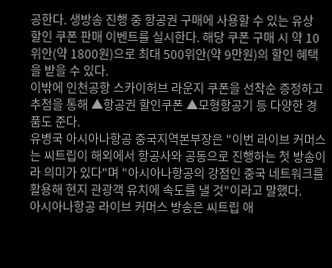공한다. 생방송 진행 중 항공권 구매에 사용할 수 있는 유상 할인 쿠폰 판매 이벤트를 실시한다. 해당 쿠폰 구매 시 약 10위안(약 1800원)으로 최대 500위안(약 9만원)의 할인 혜택을 받을 수 있다.
이밖에 인천공항 스카이허브 라운지 쿠폰을 선착순 증정하고 추첨을 통해 ▲항공권 할인쿠폰 ▲모형항공기 등 다양한 경품도 준다.
유병국 아시아나항공 중국지역본부장은 "이번 라이브 커머스는 씨트립이 해외에서 항공사와 공동으로 진행하는 첫 방송이라 의미가 있다"며 "아시아나항공의 강점인 중국 네트워크를 활용해 현지 관광객 유치에 속도를 낼 것"이라고 말했다.
아시아나항공 라이브 커머스 방송은 씨트립 애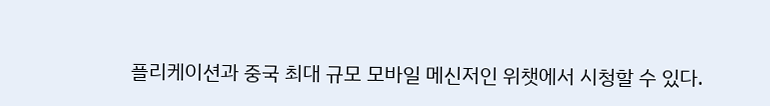플리케이션과 중국 최대 규모 모바일 메신저인 위챗에서 시청할 수 있다.